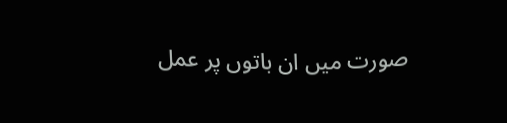صورت میں ان باتوں پر عمل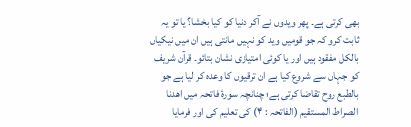بھی کرتی ہے۔ پھر ویدوں نے آکر دنیا کو کیا بخشا؟ یا تو یہ ثابت کرو کہ جو قومیں وید کو نہیں مانتی ہیں ان میں نیکیاں بالکل مفقود ہیں اور یا کوئی امتیازی نشان بتائو۔ قرآن شریف کو جہاں سے شروع کیا ہے ان ترقیوں کا وعدہ کر لیا ہے جو بالطبع روح تقاضا کرتی ہے؛ چنانچہ سورۂ فاتحہ میں اھدنا الصراط المستقیم (الفاتحہ : ۴) کی تعلیم کی اور فرمایا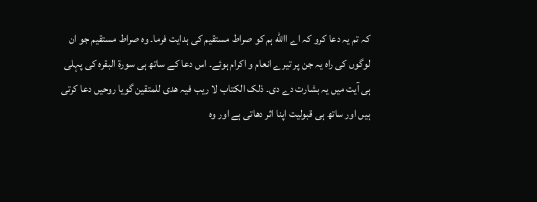کہ تم یہ دعا کرو کہ اے االله ہم کو صراط مستقیم کی ہدایت فرما۔ وہ صراط مستقیم جو ان لوگوں کی راہ یہ جن پر تیرے انعام و اکرام ہوئے۔ اس دعا کے ساتھ ہی سورۃ البقرہ کی پہلی ہی آیت میں یہ بشارت دے دی۔ ذلک الکتاب لا ریب فیہ ھدی للمتقین گویا روحیں دعا کرتی ہیں اور ساتھ ہی قبولیت اپنا اثر دھاتی ہے اور وہ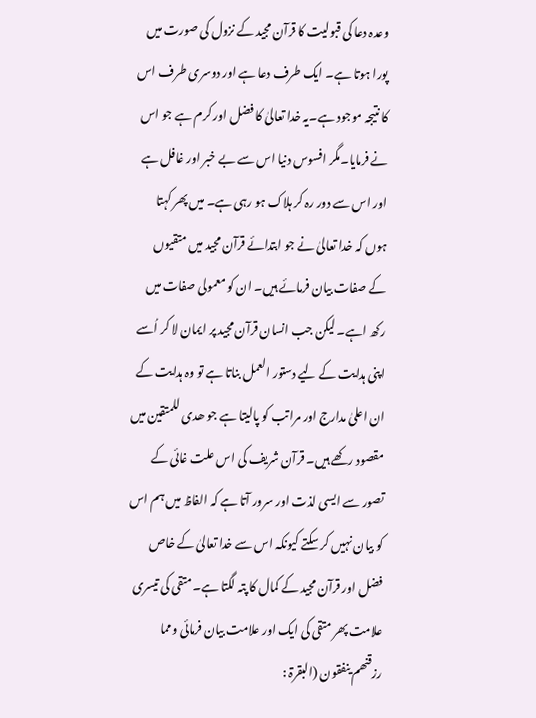وعدہ دعا کی قبولیت کا قرآن مجید کے نزول کی صورت میں پورا ہوتا ہے۔ ایک طرف دعا ہے اور دوسری طرف اس کا نتیجہ موجود ہے۔یہ خدا تعالیٰ کا فضل اور کرم ہے جو اس نے فرمایا۔مگر افسوس دنیا اس سے بے خبر اور غافل ہے اور اس سے دور رہ کر ہلاک ہو رہی ہے۔ میں پھر کہتا ہوں کہ خدا تعالیٰ نے جو ابتدائے قرآن مجید میں متقیوں کے صفات بیان فرمائے ہیں۔ ان کو معمولی صفات میں رکھ اہے۔ لیکن جب انسان قرآن مجید پر ایمان لا کر اُسے اپنی ہدایت کے لیے دستور العمل بناتا ہے تو وہ ہدایت کے ان اعلیٰ مدارج اور مراتب کو پالیتا ہے جو ھدی للمتقین میں مقصود رکھے ہیں۔ قرآن شریف کی اس علت غائی کے تصور سے ایسی لذت اور سرور آتا ہے کہ الفاظ میں ہم اس کو بیان نہیں کر سکتے کیونکہ اس سے خدا تعالیٰ کے خاص فضل اور قرآن مجید کے کمال کا پتہ لگتا ہے۔ متقی کی تیسری علامت پھر متقی کی ایک اور علامت بیان فرمائی ومما رزقنھم ینفقون (البقرۃ :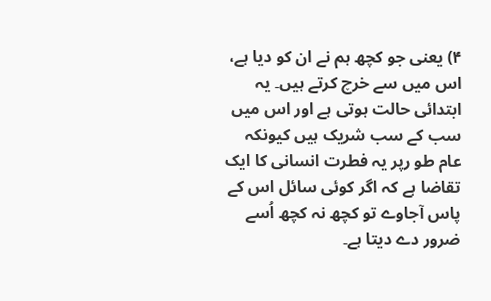۴) یعنی جو کچھ ہم نے ان کو دیا ہے، اس میں سے خرچ کرتے ہیں۔ یہ ابتدائی حالت ہوتی ہے اور اس میں سب کے سب شریک ہیں کیونکہ عام طو رپر یہ فطرت انسانی کا ایک تقاضا ہے کہ اگر کوئی سائل اس کے پاس آجاوے تو کچھ نہ کچھ اُسے ضرور دے دیتا ہے۔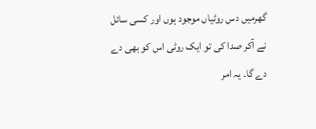گھرمیں دس روٹیاں موجود ہوں اور کسی سائل نے آکر صدا کی تو ایک روٹی اس کو بھی دے دے گا۔ یہ امر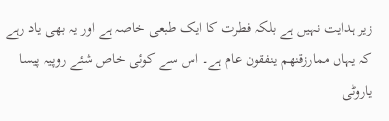زیر ہدایت نہیں ہے بلکہ فطرت کا ایک طبعی خاصہ ہے اور یہ بھی یاد رہے کہ یہاں ممارزقنھم ینفقون عام ہے۔ اس سے کوئی خاص شئے روپیہ پیسا یاروٹی